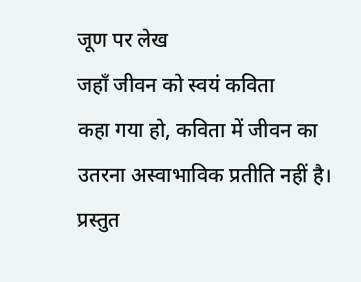जूण पर लेख
जहाँ जीवन को स्वयं कविता
कहा गया हो, कविता में जीवन का उतरना अस्वाभाविक प्रतीति नहीं है। प्रस्तुत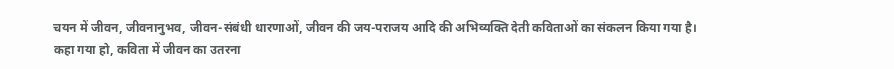चयन में जीवन, जीवनानुभव, जीवन-संबंधी धारणाओं, जीवन की जय-पराजय आदि की अभिव्यक्ति देती कविताओं का संकलन किया गया है।
कहा गया हो, कविता में जीवन का उतरना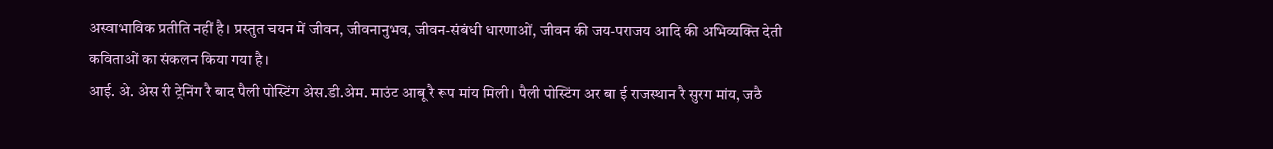अस्वाभाविक प्रतीति नहीं है। प्रस्तुत चयन में जीवन, जीवनानुभव, जीवन-संबंधी धारणाओं, जीवन की जय-पराजय आदि की अभिव्यक्ति देती कविताओं का संकलन किया गया है।
आई. अे. अेस री ट्रेनिंग रै बाद पैली पोस्टिंग अेस.डी.अेम. माउंट आबू रै रूप मांय मिली। पैली पोस्टिंग अर बा ई राजस्थान रै सुरग मांय, जठै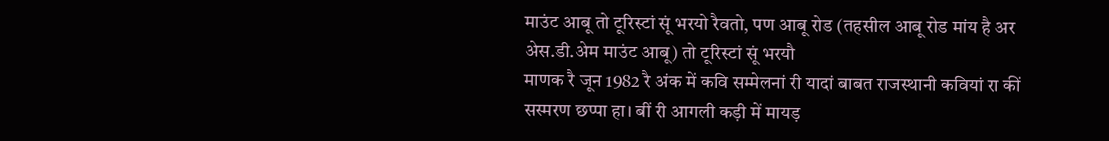माउंट आबू तो टूरिस्टां सूं भरयो रैवतो, पण आबू रोड (तहसील आबू रोड मांय है अर अेस.डी.अेम माउंट आबू) तो टूरिस्टां सूं भरयौ
माणक रै जून 1982 रै अंक में कवि सम्मेलनां री यादां बाबत राजस्थानी कवियां रा कीं सस्मरण छप्पा हा। बीं री आगली कड़ी में मायड़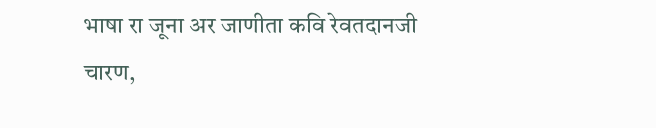भाषा रा जूना अर जाणीता कवि रेवतदानजी चारण,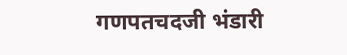गणपतचदजी भंडारी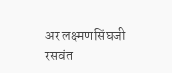अर लक्ष्मणसिंघजी रसवंत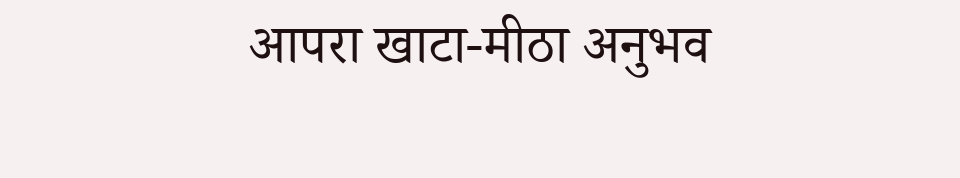आपरा खाटा-मीठा अनुभव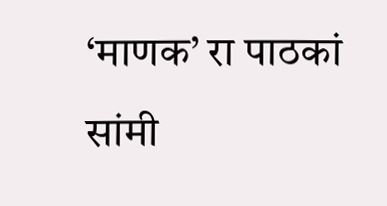‘माणक’ रा पाठकां सांमी